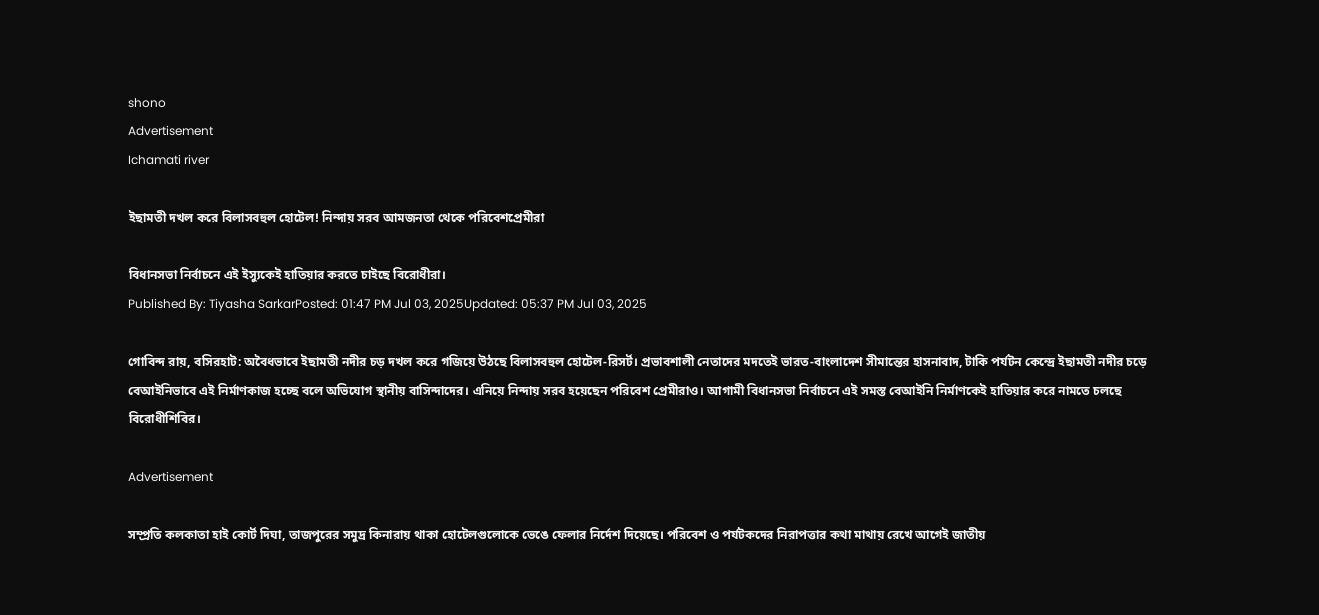shono
Advertisement
Ichamati river

ইছামতী দখল করে বিলাসবহুল হোটেল! নিন্দায় সরব আমজনতা থেকে পরিবেশপ্রেমীরা

বিধানসভা নির্বাচনে এই ইস্যুকেই হাতিয়ার করতে চাইছে বিরোধীরা।
Published By: Tiyasha SarkarPosted: 01:47 PM Jul 03, 2025Updated: 05:37 PM Jul 03, 2025

গোবিন্দ রায়, বসিরহাট: অবৈধভাবে ইছামতী নদীর চড় দখল করে গজিয়ে উঠছে বিলাসবহুল হোটেল-রিসর্ট। প্রভাবশালী নেতাদের মদতেই ভারত-বাংলাদেশ সীমান্তের হাসনাবাদ, টাকি পর্যটন কেন্দ্রে ইছামতী নদীর চড়ে বেআইনিভাবে এই নির্মাণকাজ হচ্ছে বলে অভিযোগ স্থানীয় বাসিন্দাদের। এনিয়ে নিন্দায় সরব হয়েছেন পরিবেশ প্রেমীরাও। আগামী বিধানসভা নির্বাচনে এই সমস্ত বেআইনি নির্মাণকেই হাতিয়ার করে নামতে চলছে বিরোধীশিবির।

Advertisement

সম্প্রতি কলকাতা হাই কোর্ট দিঘা, তাজপুরের সমুদ্র কিনারায় থাকা হোটেলগুলোকে ভেঙে ফেলার নির্দেশ দিয়েছে। পরিবেশ ও পর্যটকদের নিরাপত্তার কথা মাথায় রেখে আগেই জাতীয়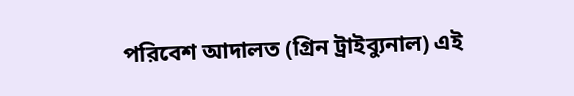পরিবেশ আদালত (গ্রিন ট্রাইব্যুনাল) এই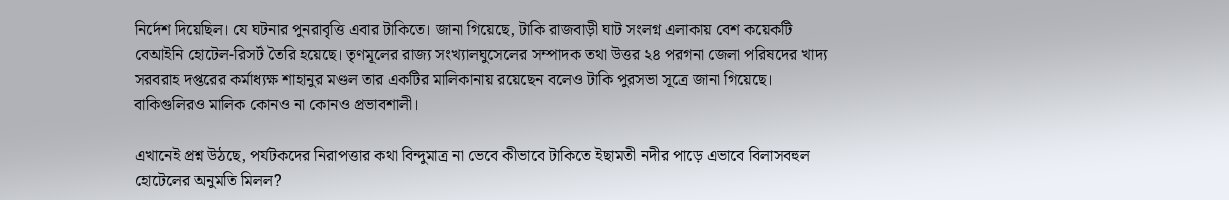নির্দেশ দিয়েছিল। যে ঘটনার পুনরাবৃত্তি এবার টাকিতে। জানা গিয়েছে, টাকি রাজবাড়ী ঘাট সংলগ্ন এলাকায় বেশ কয়েকটি বেআইনি হোটেল-রিসর্ট তৈরি হয়েছে। তৃণমূলের রাজ্য সংখ্যালঘুসেলের সম্পাদক তথা উত্তর ২৪ পরগনা জেলা পরিষদের খাদ্য সরবরাহ দপ্তরের কর্মাধ্যক্ষ শাহানুর মণ্ডল তার একটির মালিকানায় রয়েছেন বলেও টাকি পুরসভা সূত্রে জানা গিয়েছে। বাকিগুলিরও মালিক কোনও না কোনও প্রভাবশালী।

এখানেই প্রশ্ন উঠছে, পর্যটকদের নিরাপত্তার কথা বিন্দুমাত্র না ভেবে কীভাবে টাকিতে ইছামতী নদীর পাড়ে এভাবে বিলাসবহুল হোটেলের অনুমতি মিলল?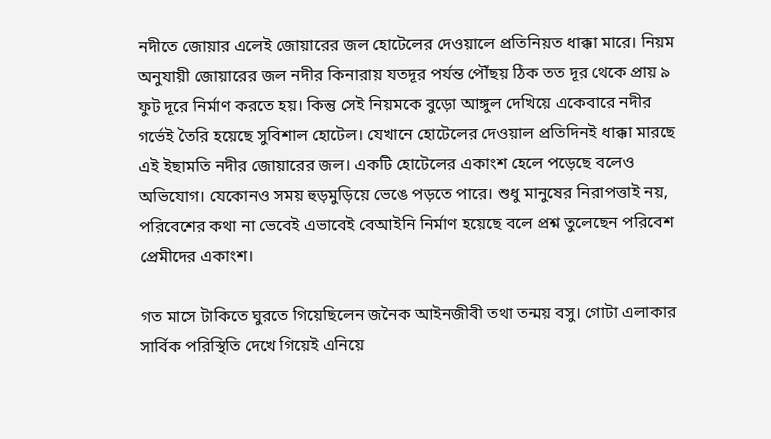নদীতে জোয়ার এলেই জোয়ারের জল হোটেলের দেওয়ালে প্রতিনিয়ত ধাক্কা মারে‌। নিয়ম অনুযায়ী জোয়ারের জল নদীর কিনারায় যতদূর পর্যন্ত পৌঁছয় ঠিক তত দূর থেকে প্রায় ৯ ফুট দূরে নির্মাণ করতে হয়। কিন্তু সেই নিয়মকে বুড়ো আঙ্গুল দেখিয়ে একেবারে নদীর গর্ভেই তৈরি হয়েছে সুবিশাল হোটেল। যেখানে হোটেলের দেওয়াল প্রতিদিনই ধাক্কা মারছে এই ইছামতি নদীর জোয়ারের জল। একটি হোটেলের একাংশ হেলে পড়েছে বলেও অভিযোগ। যেকোনও সময় হুড়মুড়িয়ে ভেঙে পড়তে পারে। শুধু মানুষের নিরাপত্তাই নয়, পরিবেশের কথা না ভেবেই এভাবেই বেআইনি নির্মাণ হয়েছে বলে প্রশ্ন তুলেছেন পরিবেশ প্রেমীদের একাংশ।

গত মাসে টাকিতে ঘুরতে গিয়েছিলেন জনৈক আইনজীবী তথা তন্ময় বসু। গোটা এলাকার সার্বিক পরিস্থিতি দেখে গিয়েই এনিয়ে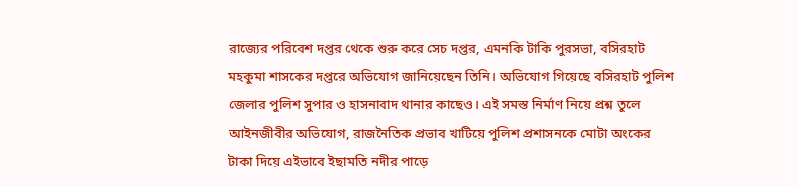রাজ্যের পরিবেশ দপ্তর থেকে শুরু করে সেচ দপ্তর, এমনকি টাকি পুরসভা, বসিরহাট মহকুমা শাসকের দপ্তরে অভিযোগ জানিয়েছেন তিনি। অভিযোগ গিয়েছে বসিরহাট পুলিশ জেলার পুলিশ সুপার ও হাসনাবাদ থানার কাছেও। এই সমস্ত নির্মাণ নিয়ে প্রশ্ন তুলে আইনজীবীর অভিযোগ, রাজনৈতিক প্রভাব খাটিয়ে পুলিশ প্রশাসনকে মোটা অংকের টাকা দিয়ে এইভাবে ইছামতি নদীর পাড়ে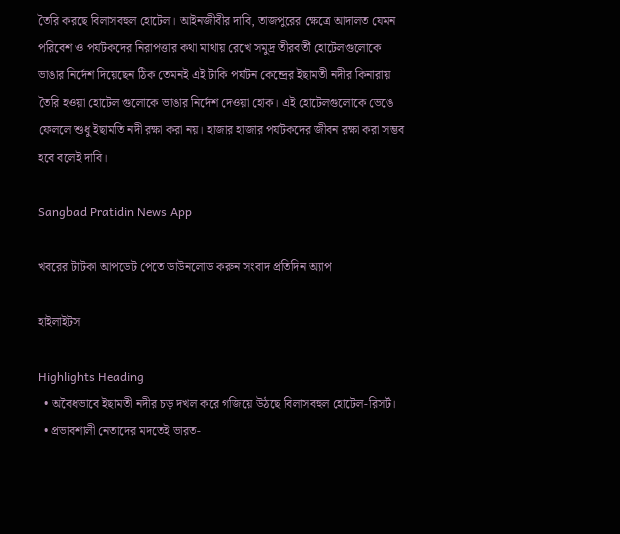তৈরি করছে বিলাসবহুল হোটেল। আইনজীবীর দাবি, তাজপুরের ক্ষেত্রে আদালত যেমন পরিবেশ ও পর্যটকদের নিরাপত্তার কথা মাথায় রেখে সমুদ্র তীরবর্তী হোটেলগুলোকে ভাঙার নির্দেশ দিয়েছেন ঠিক তেমনই এই টাকি পর্যটন কেন্দ্রের ইছামতী নদীর কিনারায় তৈরি হওয়া হোটেল গুলোকে ভাঙার নির্দেশ দেওয়া হোক। এই হোটেলগুলোকে ভেঙে ফেললে শুধু ইছামতি নদী রক্ষা করা নয়। হাজার হাজার পর্যটকদের জীবন রক্ষা করা সম্ভব হবে বলেই দাবি।

Sangbad Pratidin News App

খবরের টাটকা আপডেট পেতে ডাউনলোড করুন সংবাদ প্রতিদিন অ্যাপ

হাইলাইটস

Highlights Heading
  • অবৈধভাবে ইছামতী নদীর চড় দখল করে গজিয়ে উঠছে বিলাসবহুল হোটেল-রিসর্ট।
  • প্রভাবশালী নেতাদের মদতেই ভারত-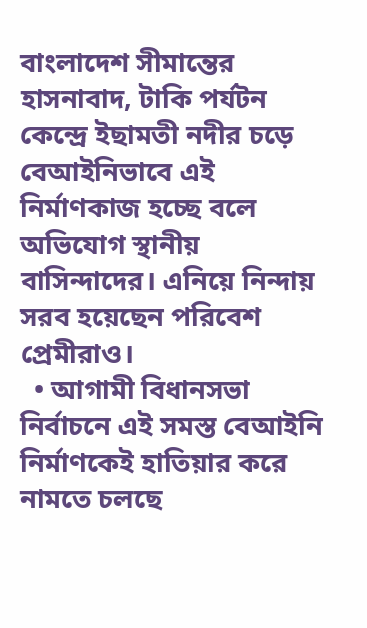বাংলাদেশ সীমান্তের হাসনাবাদ, টাকি পর্যটন কেন্দ্রে ইছামতী নদীর চড়ে বেআইনিভাবে এই নির্মাণকাজ হচ্ছে বলে অভিযোগ স্থানীয় বাসিন্দাদের। এনিয়ে নিন্দায় সরব হয়েছেন পরিবেশ প্রেমীরাও।
  • আগামী বিধানসভা নির্বাচনে এই সমস্ত বেআইনি নির্মাণকেই হাতিয়ার করে নামতে চলছে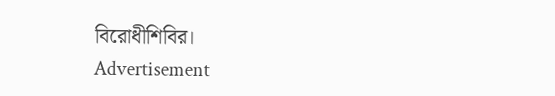বিরোধীশিবির।
Advertisement